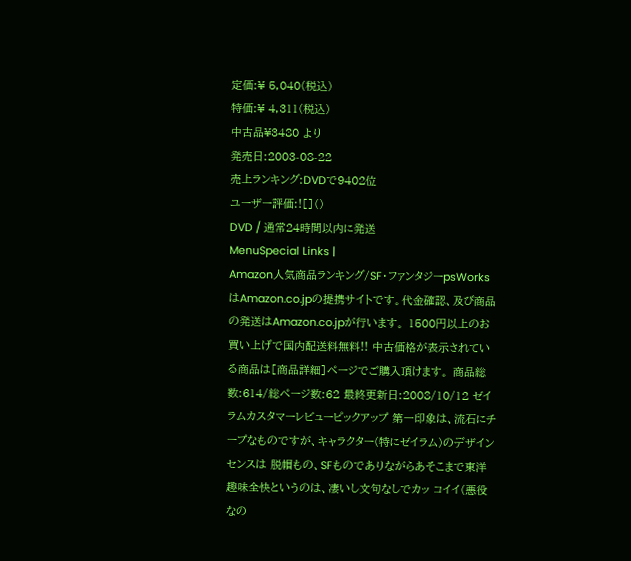定価:¥ 5,040(税込)
特価:¥ 4,311(税込)
中古品¥3480 より
発売日:2003-08-22
売上ランキング:DVDで9402位
ユーザー評価:![]()
DVD / 通常24時間以内に発送
MenuSpecial Links |
Amazon人気商品ランキング/SF・ファンタジーpsWorksはAmazon.co.jpの提携サイトです。代金確認、及び商品の発送はAmazon.co.jpが行います。 1500円以上のお買い上げで国内配送料無料!! 中古価格が表示されている商品は[商品詳細]ページでご購入頂けます。 商品総数:614/総ページ数:62 最終更新日:2008/10/12 ゼイラムカスタマーレビューピックアップ 第一印象は、流石にチープなものですが、キャラクター(特にゼイラム)のデザインセンスは 脱帽もの、SFものでありながらあそこまで東洋趣味全快というのは、凄いし文句なしでカッ コイイ(悪役なの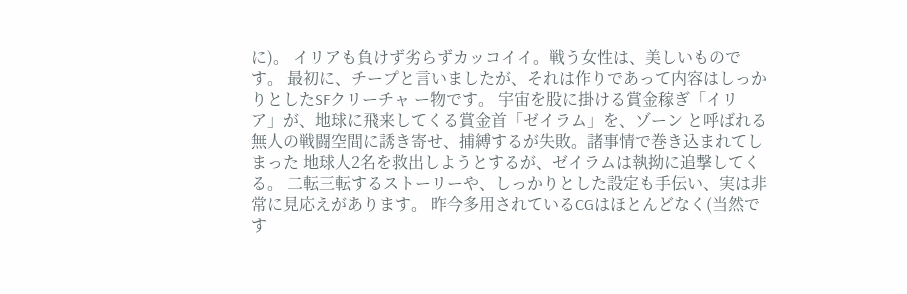に)。 イリアも負けず劣らずカッコイイ。戦う女性は、美しいものです。 最初に、チープと言いましたが、それは作りであって内容はしっかりとしたSFクリーチャ ー物です。 宇宙を股に掛ける賞金稼ぎ「イリア」が、地球に飛来してくる賞金首「ゼイラム」を、ゾーン と呼ばれる無人の戦闘空間に誘き寄せ、捕縛するが失敗。諸事情で巻き込まれてしまった 地球人2名を救出しようとするが、ゼイラムは執拗に追撃してくる。 二転三転するストーリーや、しっかりとした設定も手伝い、実は非常に見応えがあります。 昨今多用されているCGはほとんどなく(当然です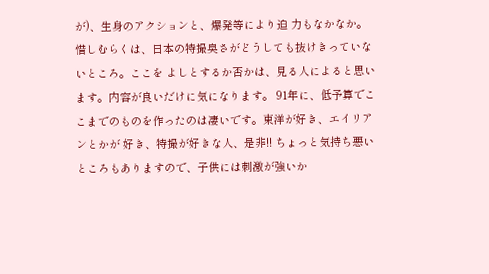が)、生身のアクションと、爆発等により迫 力もなかなか。惜しむらくは、日本の特撮臭さがどうしても抜けきっていないところ。ここを よしとするか否かは、見る人によると思います。内容が良いだけに気になります。 91年に、低予算でここまでのものを作ったのは凄いです。東洋が好き、エイリアンとかが 好き、特撮が好きな人、是非!! ちょっと気持ち悪いところもありますので、子供には刺激が強いか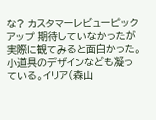な? カスタマーレビューピックアップ 期待していなかったが実際に観てみると面白かった。 小道具のデザインなども凝っている。イリア(森山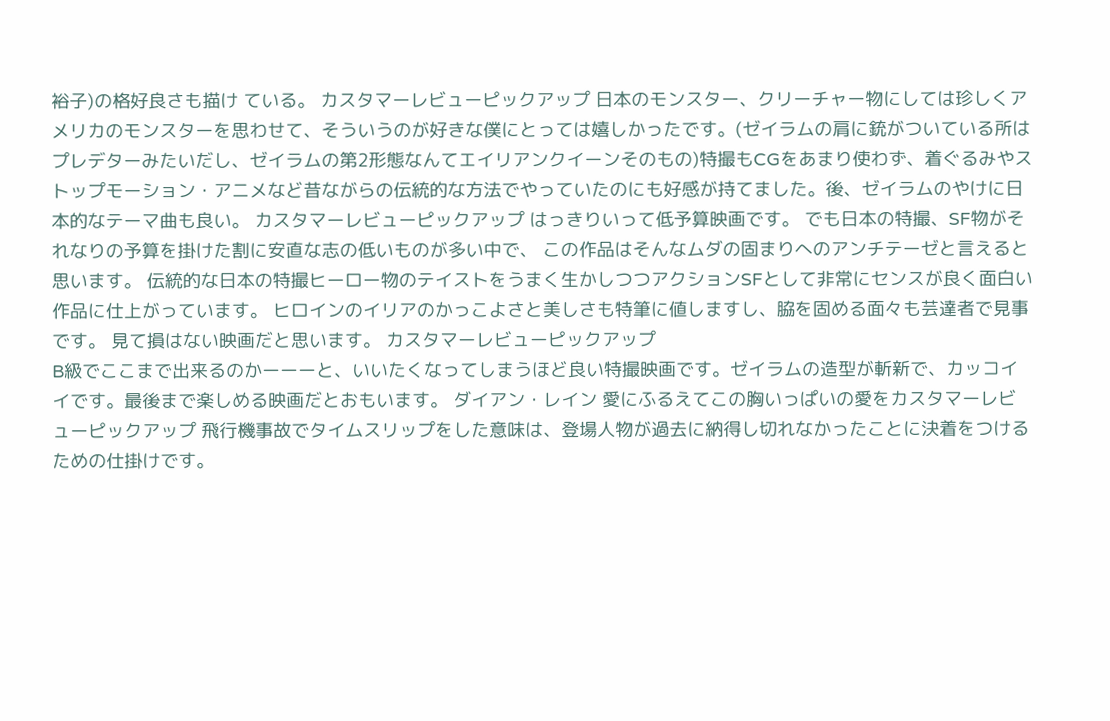裕子)の格好良さも描け ている。 カスタマーレビューピックアップ 日本のモンスター、クリーチャー物にしては珍しくアメリカのモンスターを思わせて、そういうのが好きな僕にとっては嬉しかったです。(ゼイラムの肩に銃がついている所はプレデターみたいだし、ゼイラムの第2形態なんてエイリアンクイーンそのもの)特撮もCGをあまり使わず、着ぐるみやストップモーション・アニメなど昔ながらの伝統的な方法でやっていたのにも好感が持てました。後、ゼイラムのやけに日本的なテーマ曲も良い。 カスタマーレビューピックアップ はっきりいって低予算映画です。 でも日本の特撮、SF物がそれなりの予算を掛けた割に安直な志の低いものが多い中で、 この作品はそんなムダの固まりへのアンチテーゼと言えると思います。 伝統的な日本の特撮ヒーロー物のテイストをうまく生かしつつアクションSFとして非常にセンスが良く面白い作品に仕上がっています。 ヒロインのイリアのかっこよさと美しさも特筆に値しますし、脇を固める面々も芸達者で見事です。 見て損はない映画だと思います。 カスタマーレビューピックアップ
B級でここまで出来るのかーーーと、いいたくなってしまうほど良い特撮映画です。ゼイラムの造型が斬新で、カッコイイです。最後まで楽しめる映画だとおもいます。 ダイアン・レイン 愛にふるえてこの胸いっぱいの愛をカスタマーレビューピックアップ 飛行機事故でタイムスリップをした意味は、登場人物が過去に納得し切れなかったことに決着をつけるための仕掛けです。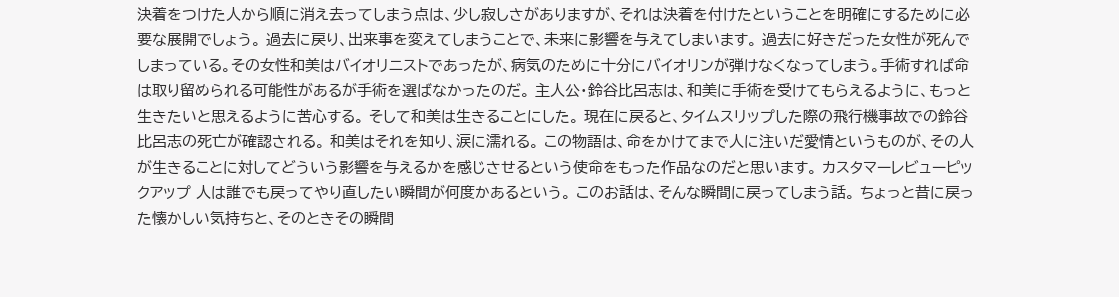決着をつけた人から順に消え去ってしまう点は、少し寂しさがありますが、それは決着を付けたということを明確にするために必要な展開でしょう。 過去に戻り、出来事を変えてしまうことで、未来に影響を与えてしまいます。 過去に好きだった女性が死んでしまっている。その女性和美はバイオリニストであったが、病気のために十分にバイオリンが弾けなくなってしまう。手術すれば命は取り留められる可能性があるが手術を選ばなかったのだ。 主人公・鈴谷比呂志は、和美に手術を受けてもらえるように、もっと生きたいと思えるように苦心する。 そして和美は生きることにした。 現在に戻ると、タイムスリップした際の飛行機事故での鈴谷比呂志の死亡が確認される。 和美はそれを知り、涙に濡れる。 この物語は、命をかけてまで人に注いだ愛情というものが、その人が生きることに対してどういう影響を与えるかを感じさせるという使命をもった作品なのだと思います。 カスタマーレビューピックアップ 人は誰でも戻ってやり直したい瞬間が何度かあるという。 このお話は、そんな瞬間に戻ってしまう話。 ちょっと昔に戻った懐かしい気持ちと、そのときその瞬間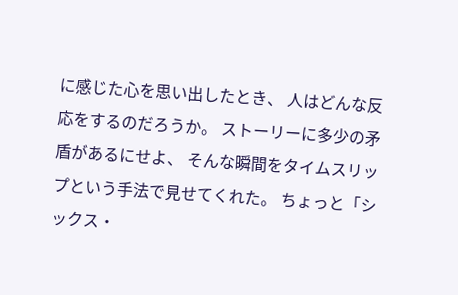に感じた心を思い出したとき、 人はどんな反応をするのだろうか。 ストーリーに多少の矛盾があるにせよ、 そんな瞬間をタイムスリップという手法で見せてくれた。 ちょっと「シックス・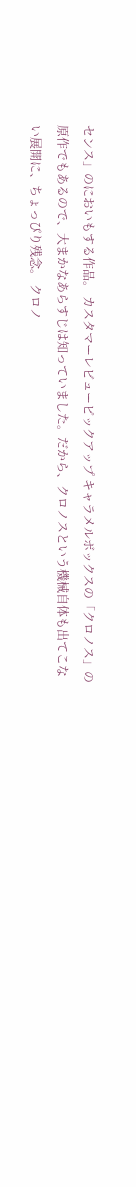センス」のにおいもする作品。 カスタマーレビューピックアップ キャラメルボックスの「クロノス」の原作でもあるので、大まかなあらすじは知っていました。だから、クロノスという機械自体も出てこない展開に、ちょっぴり残念。 クロノ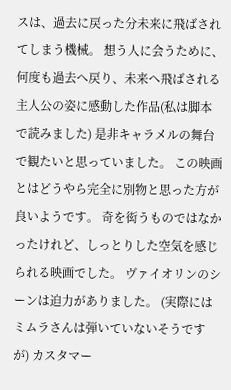スは、過去に戻った分未来に飛ばされてしまう機械。 想う人に会うために、何度も過去へ戻り、未来へ飛ばされる主人公の姿に感動した作品(私は脚本で読みました) 是非キャラメルの舞台で観たいと思っていました。 この映画とはどうやら完全に別物と思った方が良いようです。 奇を衒うものではなかったけれど、しっとりした空気を感じられる映画でした。 ヴァイオリンのシーンは迫力がありました。 (実際にはミムラさんは弾いていないそうですが) カスタマー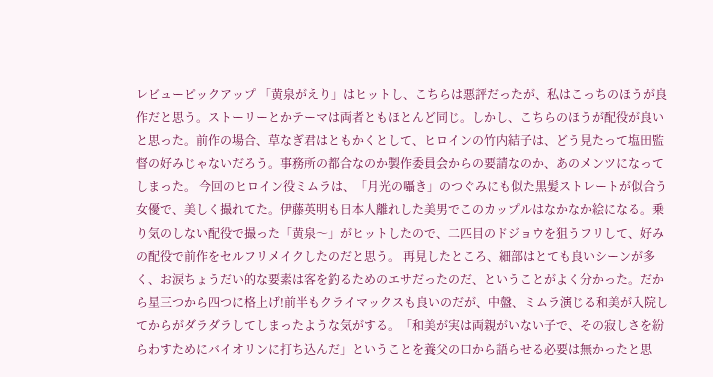レビューピックアップ 「黄泉がえり」はヒットし、こちらは悪評だったが、私はこっちのほうが良作だと思う。ストーリーとかテーマは両者ともほとんど同じ。しかし、こちらのほうが配役が良いと思った。前作の場合、草なぎ君はともかくとして、ヒロインの竹内結子は、どう見たって塩田監督の好みじゃないだろう。事務所の都合なのか製作委員会からの要請なのか、あのメンツになってしまった。 今回のヒロイン役ミムラは、「月光の囁き」のつぐみにも似た黒髪ストレートが似合う女優で、美しく撮れてた。伊藤英明も日本人離れした美男でこのカップルはなかなか絵になる。乗り気のしない配役で撮った「黄泉〜」がヒットしたので、二匹目のドジョウを狙うフリして、好みの配役で前作をセルフリメイクしたのだと思う。 再見したところ、細部はとても良いシーンが多く、お涙ちょうだい的な要素は客を釣るためのエサだったのだ、ということがよく分かった。だから星三つから四つに格上げ!前半もクライマックスも良いのだが、中盤、ミムラ演じる和美が入院してからがダラダラしてしまったような気がする。「和美が実は両親がいない子で、その寂しさを紛らわすためにバイオリンに打ち込んだ」ということを養父の口から語らせる必要は無かったと思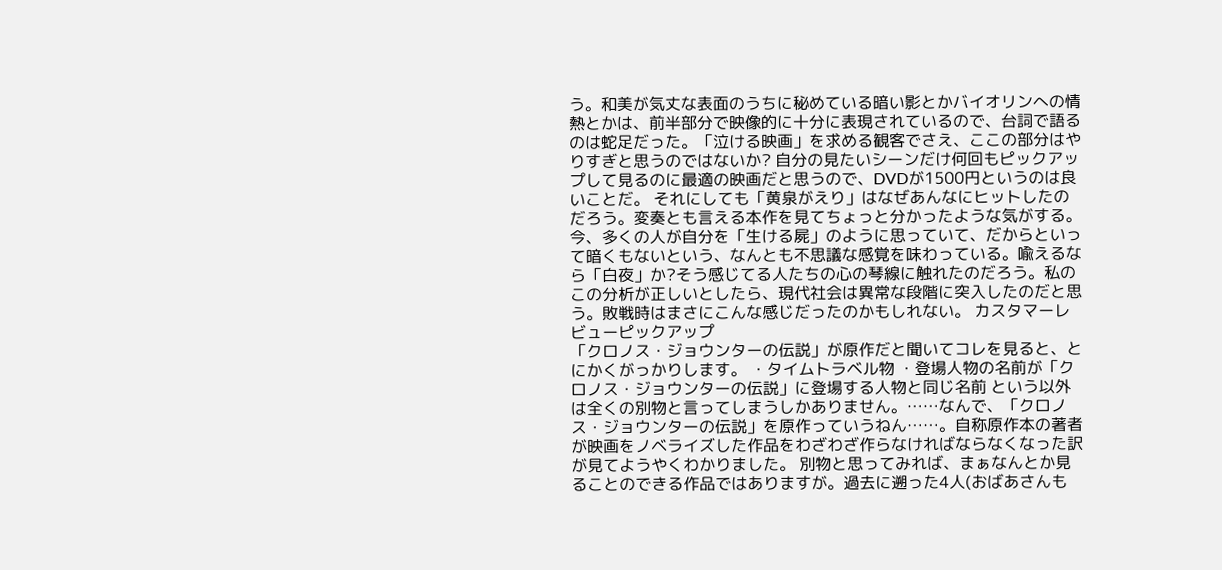う。和美が気丈な表面のうちに秘めている暗い影とかバイオリンへの情熱とかは、前半部分で映像的に十分に表現されているので、台詞で語るのは蛇足だった。「泣ける映画」を求める観客でさえ、ここの部分はやりすぎと思うのではないか? 自分の見たいシーンだけ何回もピックアップして見るのに最適の映画だと思うので、DVDが1500円というのは良いことだ。 それにしても「黄泉がえり」はなぜあんなにヒットしたのだろう。変奏とも言える本作を見てちょっと分かったような気がする。今、多くの人が自分を「生ける屍」のように思っていて、だからといって暗くもないという、なんとも不思議な感覚を味わっている。喩えるなら「白夜」か?そう感じてる人たちの心の琴線に触れたのだろう。私のこの分析が正しいとしたら、現代社会は異常な段階に突入したのだと思う。敗戦時はまさにこんな感じだったのかもしれない。 カスタマーレビューピックアップ
「クロノス・ジョウンターの伝説」が原作だと聞いてコレを見ると、とにかくがっかりします。 ・タイムトラベル物 ・登場人物の名前が「クロノス・ジョウンターの伝説」に登場する人物と同じ名前 という以外は全くの別物と言ってしまうしかありません。……なんで、「クロノス・ジョウンターの伝説」を原作っていうねん……。自称原作本の著者が映画をノベライズした作品をわざわざ作らなければならなくなった訳が見てようやくわかりました。 別物と思ってみれば、まぁなんとか見ることのできる作品ではありますが。過去に遡った4人(おばあさんも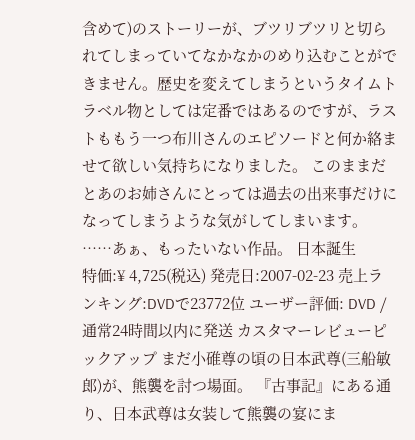含めて)のストーリーが、ブツリブツリと切られてしまっていてなかなかのめり込むことができません。歴史を変えてしまうというタイムトラベル物としては定番ではあるのですが、ラストももう一つ布川さんのエピソードと何か絡ませて欲しい気持ちになりました。 このままだとあのお姉さんにとっては過去の出来事だけになってしまうような気がしてしまいます。 ……あぁ、もったいない作品。 日本誕生
特価:¥ 4,725(税込) 発売日:2007-02-23 売上ランキング:DVDで23772位 ユーザー評価: DVD / 通常24時間以内に発送 カスタマーレビューピックアップ まだ小碓尊の頃の日本武尊(三船敏郎)が、熊襲を討つ場面。 『古事記』にある通り、日本武尊は女装して熊襲の宴にま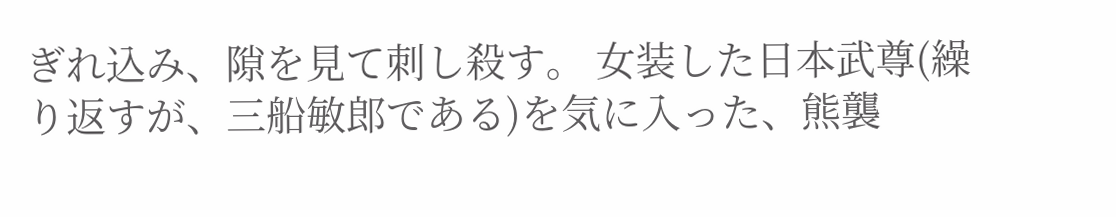ぎれ込み、隙を見て刺し殺す。 女装した日本武尊(繰り返すが、三船敏郎である)を気に入った、熊襲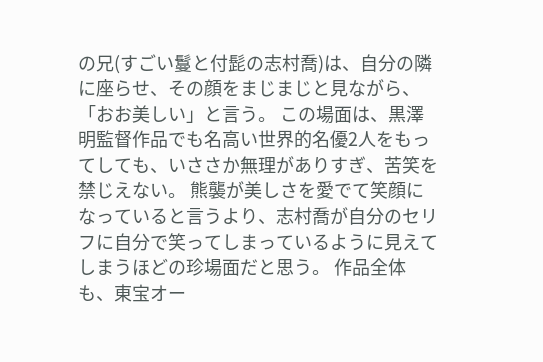の兄(すごい鬘と付髭の志村喬)は、自分の隣に座らせ、その顔をまじまじと見ながら、「おお美しい」と言う。 この場面は、黒澤明監督作品でも名高い世界的名優2人をもってしても、いささか無理がありすぎ、苦笑を禁じえない。 熊襲が美しさを愛でて笑顔になっていると言うより、志村喬が自分のセリフに自分で笑ってしまっているように見えてしまうほどの珍場面だと思う。 作品全体も、東宝オー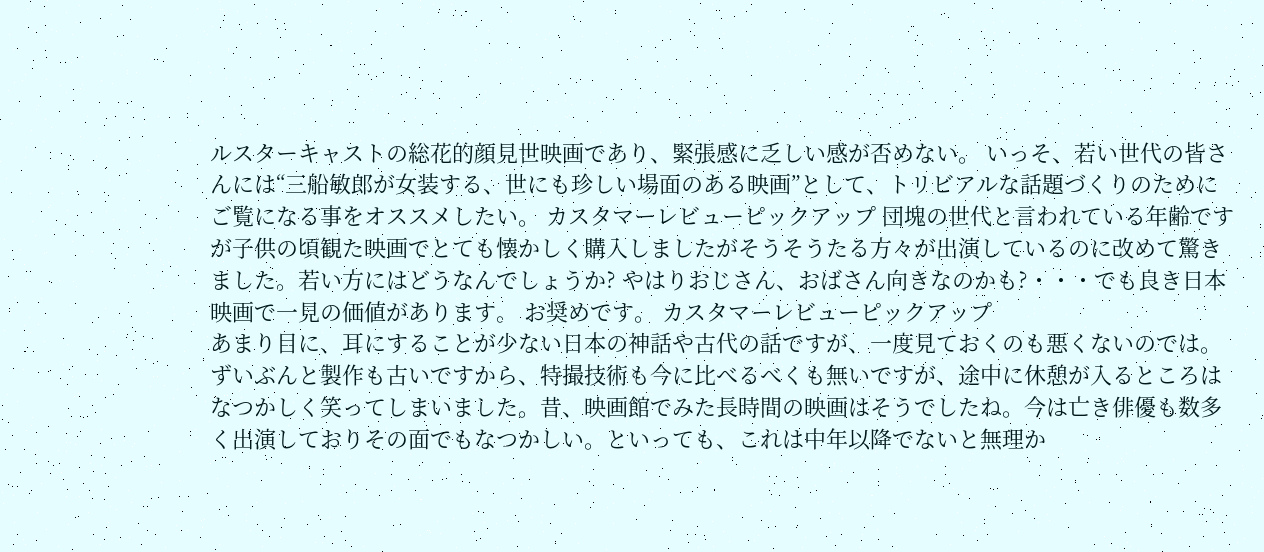ルスターキャストの総花的顔見世映画であり、緊張感に乏しい感が否めない。 いっそ、若い世代の皆さんには“三船敏郎が女装する、世にも珍しい場面のある映画”として、トリビアルな話題づくりのためにご覧になる事をオススメしたい。 カスタマーレビューピックアップ 団塊の世代と言われている年齢ですが子供の頃観た映画でとても懐かしく購入しましたがそうそうたる方々が出演しているのに改めて驚きました。若い方にはどうなんでしょうか? やはりおじさん、おばさん向きなのかも?・・・でも良き日本映画で一見の価値があります。 お奨めです。 カスタマーレビューピックアップ
あまり目に、耳にすることが少ない日本の神話や古代の話ですが、一度見ておくのも悪くないのでは。ずいぶんと製作も古いですから、特撮技術も今に比べるべくも無いですが、途中に休憩が入るところはなつかしく笑ってしまいました。昔、映画館でみた長時間の映画はそうでしたね。今は亡き俳優も数多く出演しておりその面でもなつかしい。といっても、これは中年以降でないと無理か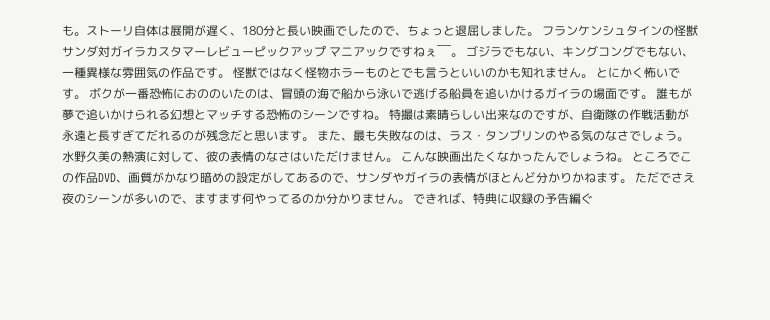も。ストーリ自体は展開が遅く、180分と長い映画でしたので、ちょっと退屈しました。 フランケンシュタインの怪獣 サンダ対ガイラカスタマーレビューピックアップ マニアックですねぇ‾‾。 ゴジラでもない、キングコングでもない、一種異様な雰囲気の作品です。 怪獣ではなく怪物ホラーものとでも言うといいのかも知れません。 とにかく怖いです。 ボクが一番恐怖におののいたのは、冒頭の海で船から泳いで逃げる船員を追いかけるガイラの場面です。 誰もが夢で追いかけられる幻想とマッチする恐怖のシーンですね。 特撮は素晴らしい出来なのですが、自衛隊の作戦活動が永遠と長すぎてだれるのが残念だと思います。 また、最も失敗なのは、ラス・タンブリンのやる気のなさでしょう。 水野久美の熱演に対して、彼の表情のなさはいただけません。 こんな映画出たくなかったんでしょうね。 ところでこの作品DVD、画質がかなり暗めの設定がしてあるので、サンダやガイラの表情がほとんど分かりかねます。 ただでさえ夜のシーンが多いので、ますます何やってるのか分かりません。 できれば、特典に収録の予告編ぐ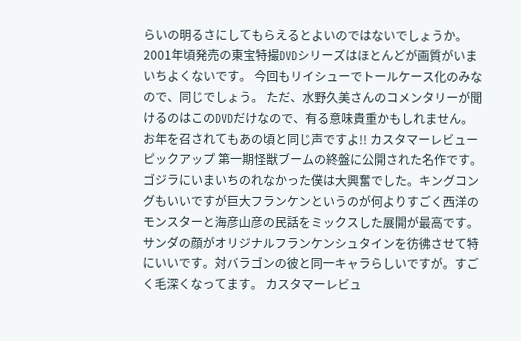らいの明るさにしてもらえるとよいのではないでしょうか。 2001年頃発売の東宝特撮DVDシリーズはほとんどが画質がいまいちよくないです。 今回もリイシューでトールケース化のみなので、同じでしょう。 ただ、水野久美さんのコメンタリーが聞けるのはこのDVDだけなので、有る意味貴重かもしれません。 お年を召されてもあの頃と同じ声ですよ!! カスタマーレビューピックアップ 第一期怪獣ブームの終盤に公開された名作です。ゴジラにいまいちのれなかった僕は大興奮でした。キングコングもいいですが巨大フランケンというのが何よりすごく西洋のモンスターと海彦山彦の民話をミックスした展開が最高です。サンダの顔がオリジナルフランケンシュタインを彷彿させて特にいいです。対バラゴンの彼と同一キャラらしいですが。すごく毛深くなってます。 カスタマーレビュ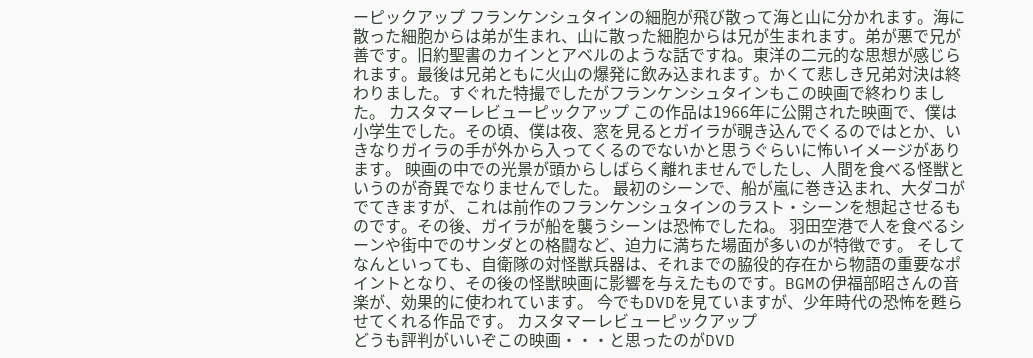ーピックアップ フランケンシュタインの細胞が飛び散って海と山に分かれます。海に散った細胞からは弟が生まれ、山に散った細胞からは兄が生まれます。弟が悪で兄が善です。旧約聖書のカインとアベルのような話ですね。東洋の二元的な思想が感じられます。最後は兄弟ともに火山の爆発に飲み込まれます。かくて悲しき兄弟対決は終わりました。すぐれた特撮でしたがフランケンシュタインもこの映画で終わりました。 カスタマーレビューピックアップ この作品は1966年に公開された映画で、僕は小学生でした。その頃、僕は夜、窓を見るとガイラが覗き込んでくるのではとか、いきなりガイラの手が外から入ってくるのでないかと思うぐらいに怖いイメージがあります。 映画の中での光景が頭からしばらく離れませんでしたし、人間を食べる怪獣というのが奇異でなりませんでした。 最初のシーンで、船が嵐に巻き込まれ、大ダコがでてきますが、これは前作のフランケンシュタインのラスト・シーンを想起させるものです。その後、ガイラが船を襲うシーンは恐怖でしたね。 羽田空港で人を食べるシーンや街中でのサンダとの格闘など、迫力に満ちた場面が多いのが特徴です。 そしてなんといっても、自衛隊の対怪獣兵器は、それまでの脇役的存在から物語の重要なポイントとなり、その後の怪獣映画に影響を与えたものです。BGMの伊福部昭さんの音楽が、効果的に使われています。 今でもDVDを見ていますが、少年時代の恐怖を甦らせてくれる作品です。 カスタマーレビューピックアップ
どうも評判がいいぞこの映画・・・と思ったのがDVD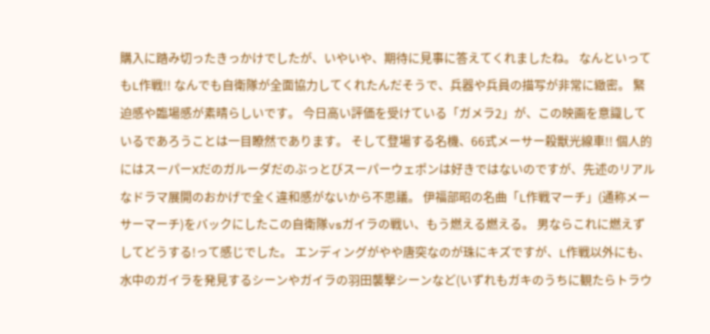購入に踏み切ったきっかけでしたが、いやいや、期待に見事に答えてくれましたね。 なんといってもL作戦!! なんでも自衛隊が全面協力してくれたんだそうで、兵器や兵員の描写が非常に緻密。 緊迫感や臨場感が素晴らしいです。 今日高い評価を受けている「ガメラ2」が、この映画を意識しているであろうことは一目瞭然であります。 そして登場する名機、66式メーサー殺獣光線車!! 個人的にはスーパーXだのガルーダだのぶっとびスーパーウェポンは好きではないのですが、先述のリアルなドラマ展開のおかげで全く違和感がないから不思議。 伊福部昭の名曲「L作戦マーチ」(通称メーサーマーチ)をバックにしたこの自衛隊vsガイラの戦い、もう燃える燃える。 男ならこれに燃えずしてどうする!って感じでした。 エンディングがやや唐突なのが珠にキズですが、L作戦以外にも、水中のガイラを発見するシーンやガイラの羽田襲撃シーンなど(いずれもガキのうちに観たらトラウ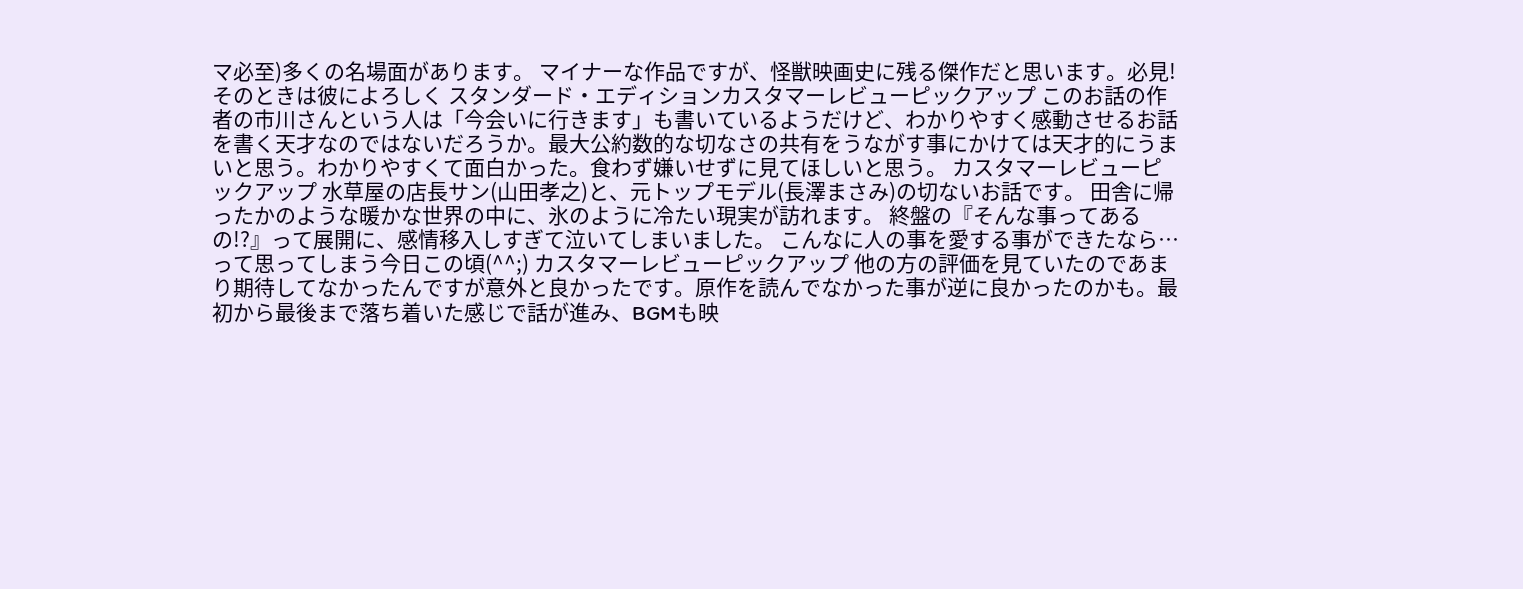マ必至)多くの名場面があります。 マイナーな作品ですが、怪獣映画史に残る傑作だと思います。必見! そのときは彼によろしく スタンダード・エディションカスタマーレビューピックアップ このお話の作者の市川さんという人は「今会いに行きます」も書いているようだけど、わかりやすく感動させるお話を書く天才なのではないだろうか。最大公約数的な切なさの共有をうながす事にかけては天才的にうまいと思う。わかりやすくて面白かった。食わず嫌いせずに見てほしいと思う。 カスタマーレビューピックアップ 水草屋の店長サン(山田孝之)と、元トップモデル(長澤まさみ)の切ないお話です。 田舎に帰ったかのような暖かな世界の中に、氷のように冷たい現実が訪れます。 終盤の『そんな事ってあるの!?』って展開に、感情移入しすぎて泣いてしまいました。 こんなに人の事を愛する事ができたなら…って思ってしまう今日この頃(^^;) カスタマーレビューピックアップ 他の方の評価を見ていたのであまり期待してなかったんですが意外と良かったです。原作を読んでなかった事が逆に良かったのかも。最初から最後まで落ち着いた感じで話が進み、BGMも映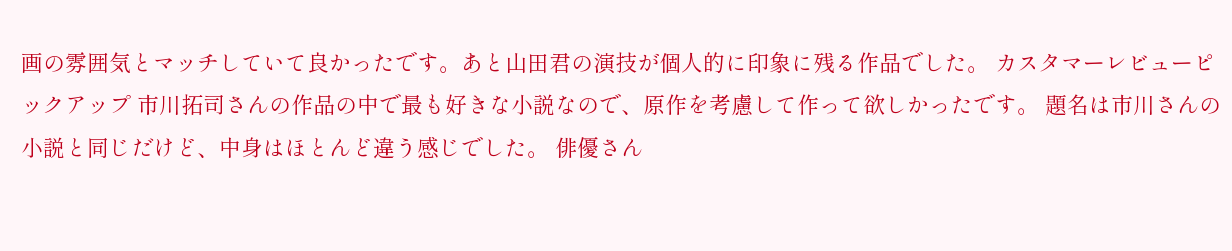画の雰囲気とマッチしていて良かったです。あと山田君の演技が個人的に印象に残る作品でした。 カスタマーレビューピックアップ 市川拓司さんの作品の中で最も好きな小説なので、原作を考慮して作って欲しかったです。 題名は市川さんの小説と同じだけど、中身はほとんど違う感じでした。 俳優さん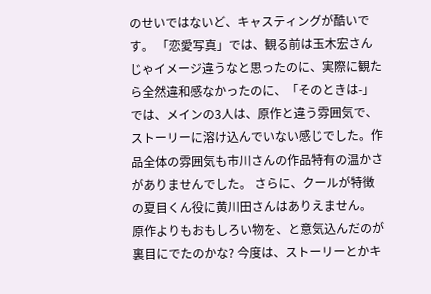のせいではないど、キャスティングが酷いです。 「恋愛写真」では、観る前は玉木宏さんじゃイメージ違うなと思ったのに、実際に観たら全然違和感なかったのに、「そのときは-」では、メインの3人は、原作と違う雰囲気で、ストーリーに溶け込んでいない感じでした。作品全体の雰囲気も市川さんの作品特有の温かさがありませんでした。 さらに、クールが特徴の夏目くん役に黄川田さんはありえません。 原作よりもおもしろい物を、と意気込んだのが裏目にでたのかな? 今度は、ストーリーとかキ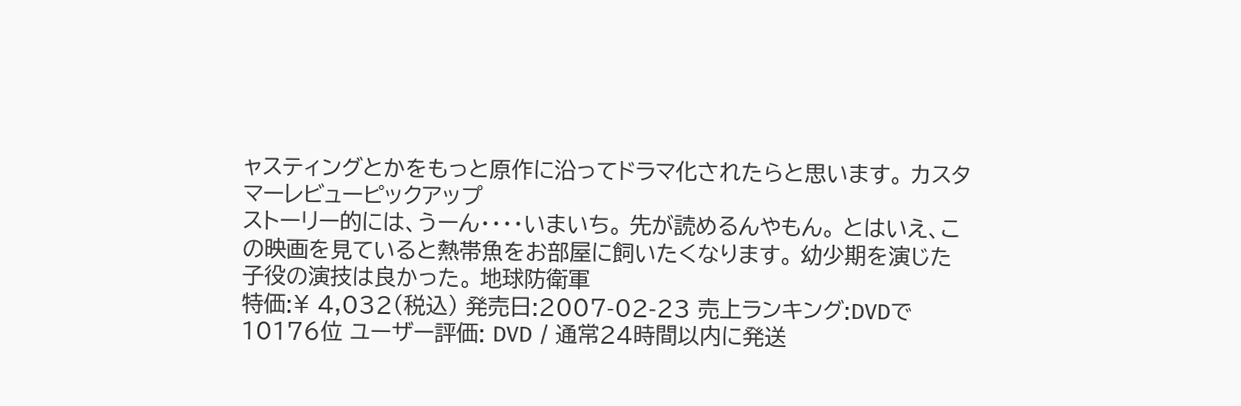ャスティングとかをもっと原作に沿ってドラマ化されたらと思います。 カスタマーレビューピックアップ
ストーリー的には、うーん・・・・いまいち。 先が読めるんやもん。 とはいえ、この映画を見ていると熱帯魚をお部屋に飼いたくなります。 幼少期を演じた子役の演技は良かった。 地球防衛軍
特価:¥ 4,032(税込) 発売日:2007-02-23 売上ランキング:DVDで10176位 ユーザー評価: DVD / 通常24時間以内に発送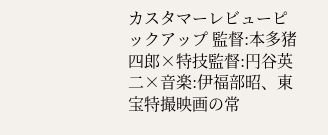カスタマーレビューピックアップ 監督:本多猪四郎×特技監督:円谷英二×音楽:伊福部昭、東宝特撮映画の常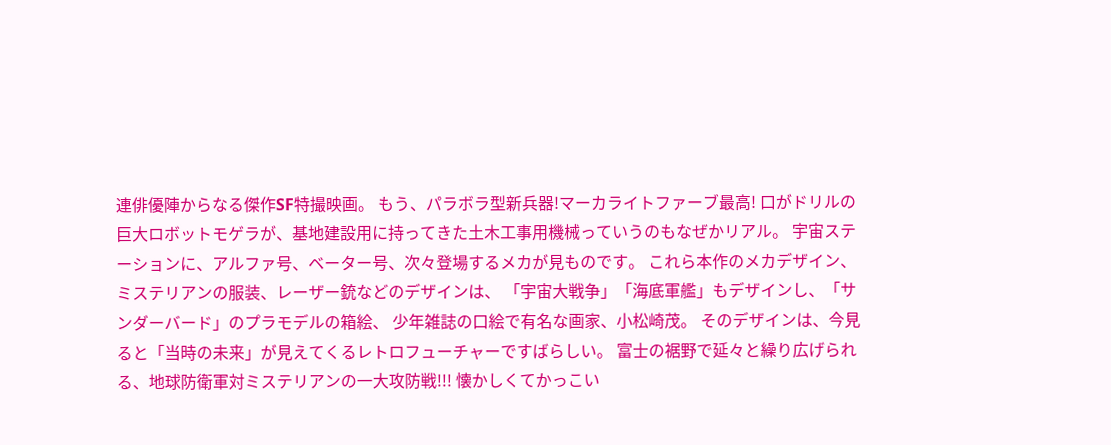連俳優陣からなる傑作SF特撮映画。 もう、パラボラ型新兵器!マーカライトファーブ最高! 口がドリルの巨大ロボットモゲラが、基地建設用に持ってきた土木工事用機械っていうのもなぜかリアル。 宇宙ステーションに、アルファ号、ベーター号、次々登場するメカが見ものです。 これら本作のメカデザイン、ミステリアンの服装、レーザー銃などのデザインは、 「宇宙大戦争」「海底軍艦」もデザインし、「サンダーバード」のプラモデルの箱絵、 少年雑誌の口絵で有名な画家、小松崎茂。 そのデザインは、今見ると「当時の未来」が見えてくるレトロフューチャーですばらしい。 富士の裾野で延々と繰り広げられる、地球防衛軍対ミステリアンの一大攻防戦!!! 懐かしくてかっこい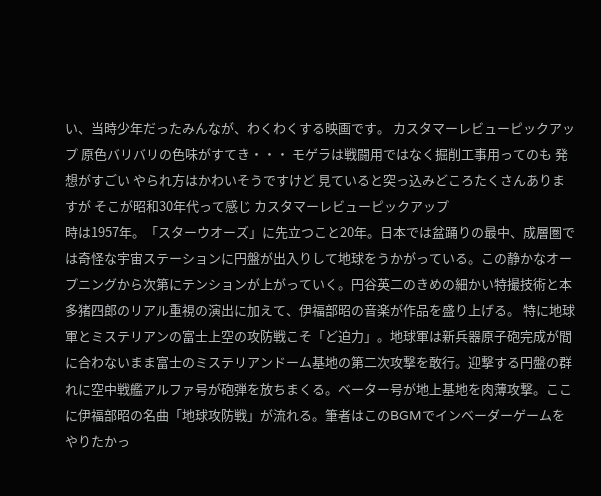い、当時少年だったみんなが、わくわくする映画です。 カスタマーレビューピックアップ 原色バリバリの色味がすてき・・・ モゲラは戦闘用ではなく掘削工事用ってのも 発想がすごい やられ方はかわいそうですけど 見ていると突っ込みどころたくさんありますが そこが昭和30年代って感じ カスタマーレビューピックアップ
時は1957年。「スターウオーズ」に先立つこと20年。日本では盆踊りの最中、成層圏では奇怪な宇宙ステーションに円盤が出入りして地球をうかがっている。この静かなオープニングから次第にテンションが上がっていく。円谷英二のきめの細かい特撮技術と本多猪四郎のリアル重視の演出に加えて、伊福部昭の音楽が作品を盛り上げる。 特に地球軍とミステリアンの富士上空の攻防戦こそ「ど迫力」。地球軍は新兵器原子砲完成が間に合わないまま富士のミステリアンドーム基地の第二次攻撃を敢行。迎撃する円盤の群れに空中戦艦アルファ号が砲弾を放ちまくる。ベーター号が地上基地を肉薄攻撃。ここに伊福部昭の名曲「地球攻防戦」が流れる。筆者はこのBGMでインベーダーゲームをやりたかっ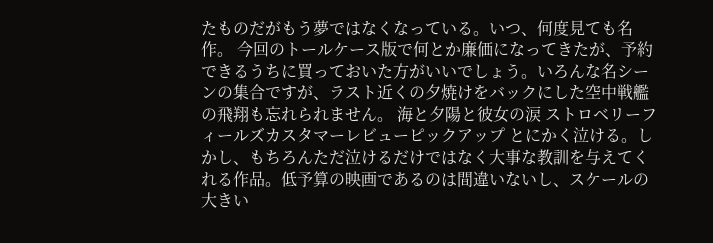たものだがもう夢ではなくなっている。いつ、何度見ても名作。 今回のトールケース版で何とか廉価になってきたが、予約できるうちに買っておいた方がいいでしょう。いろんな名シーンの集合ですが、ラスト近くの夕焼けをバックにした空中戦艦の飛翔も忘れられません。 海と夕陽と彼女の涙 ストロベリーフィールズカスタマーレビューピックアップ とにかく泣ける。しかし、もちろんただ泣けるだけではなく大事な教訓を与えてくれる作品。低予算の映画であるのは間違いないし、スケールの大きい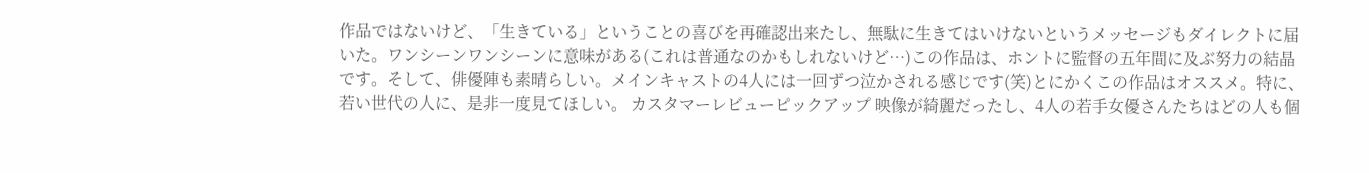作品ではないけど、「生きている」ということの喜びを再確認出来たし、無駄に生きてはいけないというメッセージもダイレクトに届いた。ワンシーンワンシーンに意味がある(これは普通なのかもしれないけど…)この作品は、ホントに監督の五年間に及ぶ努力の結晶です。そして、俳優陣も素晴らしい。メインキャストの4人には一回ずつ泣かされる感じです(笑)とにかくこの作品はオススメ。特に、若い世代の人に、是非一度見てほしい。 カスタマーレビューピックアップ 映像が綺麗だったし、4人の若手女優さんたちはどの人も個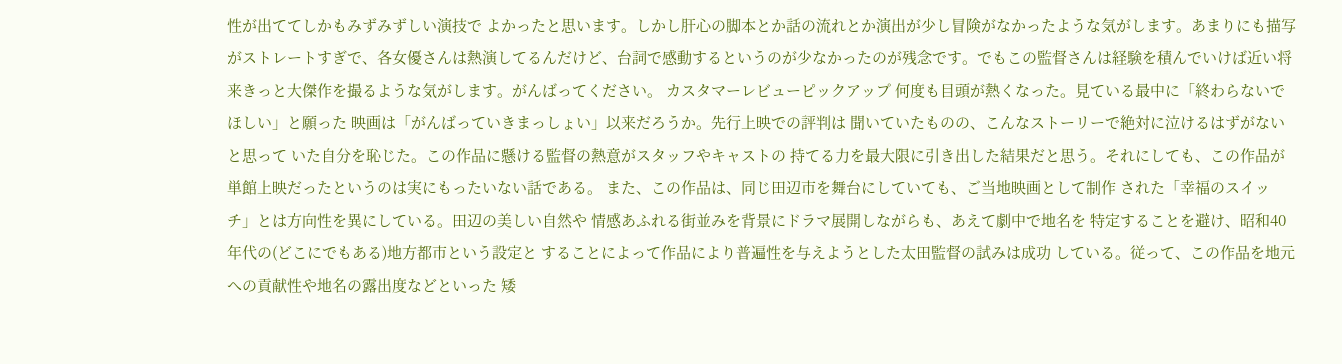性が出ててしかもみずみずしい演技で よかったと思います。しかし肝心の脚本とか話の流れとか演出が少し冒険がなかったような気がします。あまりにも描写がストレートすぎで、各女優さんは熱演してるんだけど、台詞で感動するというのが少なかったのが残念です。でもこの監督さんは経験を積んでいけば近い将来きっと大傑作を撮るような気がします。がんばってください。 カスタマーレビューピックアップ 何度も目頭が熱くなった。見ている最中に「終わらないでほしい」と願った 映画は「がんばっていきまっしょい」以来だろうか。先行上映での評判は 聞いていたものの、こんなストーリーで絶対に泣けるはずがないと思って いた自分を恥じた。この作品に懸ける監督の熱意がスタッフやキャストの 持てる力を最大限に引き出した結果だと思う。それにしても、この作品が 単館上映だったというのは実にもったいない話である。 また、この作品は、同じ田辺市を舞台にしていても、ご当地映画として制作 された「幸福のスイッチ」とは方向性を異にしている。田辺の美しい自然や 情感あふれる街並みを背景にドラマ展開しながらも、あえて劇中で地名を 特定することを避け、昭和40年代の(どこにでもある)地方都市という設定と することによって作品により普遍性を与えようとした太田監督の試みは成功 している。従って、この作品を地元への貢献性や地名の露出度などといった 矮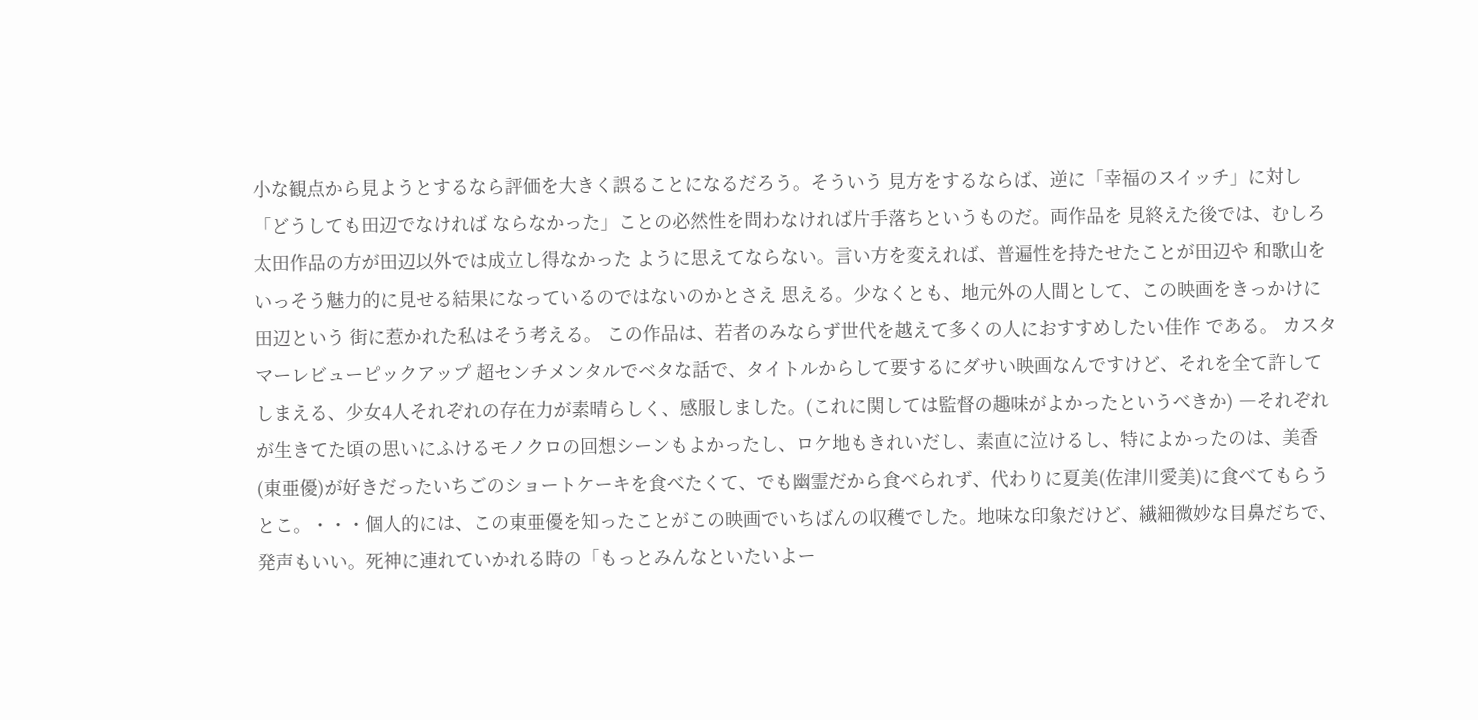小な観点から見ようとするなら評価を大きく誤ることになるだろう。そういう 見方をするならば、逆に「幸福のスイッチ」に対し「どうしても田辺でなければ ならなかった」ことの必然性を問わなければ片手落ちというものだ。両作品を 見終えた後では、むしろ太田作品の方が田辺以外では成立し得なかった ように思えてならない。言い方を変えれば、普遍性を持たせたことが田辺や 和歌山をいっそう魅力的に見せる結果になっているのではないのかとさえ 思える。少なくとも、地元外の人間として、この映画をきっかけに田辺という 街に惹かれた私はそう考える。 この作品は、若者のみならず世代を越えて多くの人におすすめしたい佳作 である。 カスタマーレビューピックアップ 超センチメンタルでベタな話で、タイトルからして要するにダサい映画なんですけど、それを全て許してしまえる、少女4人それぞれの存在力が素晴らしく、感服しました。(これに関しては監督の趣味がよかったというべきか) ―それぞれが生きてた頃の思いにふけるモノクロの回想シーンもよかったし、ロケ地もきれいだし、素直に泣けるし、特によかったのは、美香(東亜優)が好きだったいちごのショートケーキを食べたくて、でも幽霊だから食べられず、代わりに夏美(佐津川愛美)に食べてもらうとこ。・・・個人的には、この東亜優を知ったことがこの映画でいちばんの収穫でした。地味な印象だけど、繊細微妙な目鼻だちで、発声もいい。死神に連れていかれる時の「もっとみんなといたいよー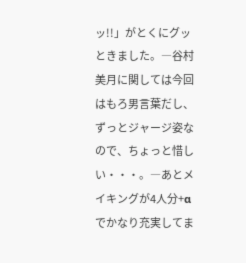ッ!!」がとくにグッときました。―谷村美月に関しては今回はもろ男言葉だし、ずっとジャージ姿なので、ちょっと惜しい・・・。―あとメイキングが4人分+αでかなり充実してま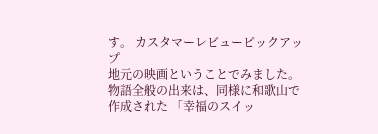す。 カスタマーレビューピックアップ
地元の映画ということでみました。 物語全般の出来は、同様に和歌山で作成された 「幸福のスイッ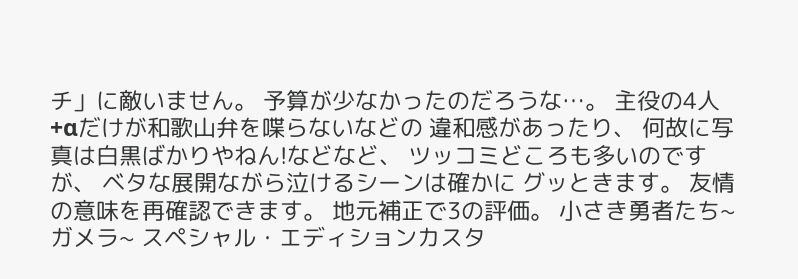チ」に敵いません。 予算が少なかったのだろうな…。 主役の4人+αだけが和歌山弁を喋らないなどの 違和感があったり、 何故に写真は白黒ばかりやねん!などなど、 ツッコミどころも多いのですが、 ベタな展開ながら泣けるシーンは確かに グッときます。 友情の意味を再確認できます。 地元補正で3の評価。 小さき勇者たち~ガメラ~ スペシャル・エディションカスタ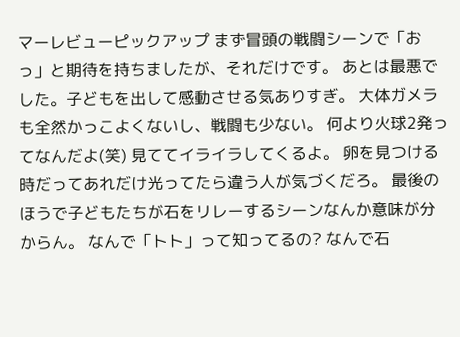マーレビューピックアップ まず冒頭の戦闘シーンで「おっ」と期待を持ちましたが、それだけです。 あとは最悪でした。子どもを出して感動させる気ありすぎ。 大体ガメラも全然かっこよくないし、戦闘も少ない。 何より火球2発ってなんだよ(笑) 見ててイライラしてくるよ。 卵を見つける時だってあれだけ光ってたら違う人が気づくだろ。 最後のほうで子どもたちが石をリレーするシーンなんか意味が分からん。 なんで「トト」って知ってるの? なんで石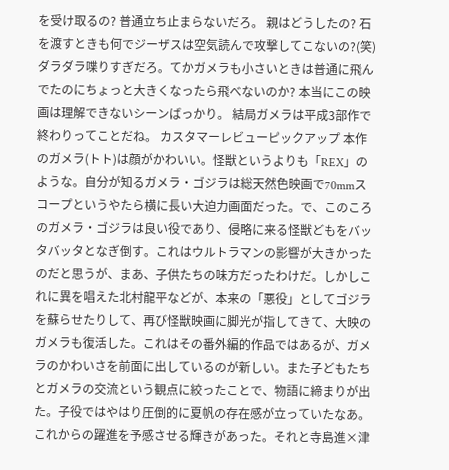を受け取るの? 普通立ち止まらないだろ。 親はどうしたの? 石を渡すときも何でジーザスは空気読んで攻撃してこないの?(笑) ダラダラ喋りすぎだろ。てかガメラも小さいときは普通に飛んでたのにちょっと大きくなったら飛べないのか? 本当にこの映画は理解できないシーンばっかり。 結局ガメラは平成3部作で終わりってことだね。 カスタマーレビューピックアップ 本作のガメラ(トト)は顔がかわいい。怪獣というよりも「REX」のような。自分が知るガメラ・ゴジラは総天然色映画で70mmスコープというやたら横に長い大迫力画面だった。で、このころのガメラ・ゴジラは良い役であり、侵略に来る怪獣どもをバッタバッタとなぎ倒す。これはウルトラマンの影響が大きかったのだと思うが、まあ、子供たちの味方だったわけだ。しかしこれに異を唱えた北村龍平などが、本来の「悪役」としてゴジラを蘇らせたりして、再び怪獣映画に脚光が指してきて、大映のガメラも復活した。これはその番外編的作品ではあるが、ガメラのかわいさを前面に出しているのが新しい。また子どもたちとガメラの交流という観点に絞ったことで、物語に締まりが出た。子役ではやはり圧倒的に夏帆の存在感が立っていたなあ。これからの躍進を予感させる輝きがあった。それと寺島進×津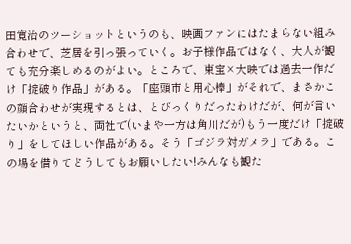田寛治のツーショットというのも、映画ファンにはたまらない組み合わせで、芝居を引っ張っていく。お子様作品ではなく、大人が観ても充分楽しめるのがよい。ところで、東宝×大映では過去一作だけ「掟破り作品」がある。「座頭市と用心棒」がそれで、まさかこの顔合わせが実現するとは、とびっくりだったわけだが、何が言いたいかというと、両社で(いまや一方は角川だが)もう一度だけ「掟破り」をしてほしい作品がある。そう「ゴジラ対ガメラ」である。この場を借りてどうしてもお願いしたい!みんなも観た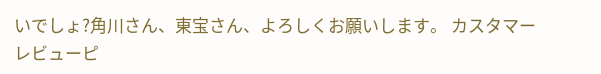いでしょ?角川さん、東宝さん、よろしくお願いします。 カスタマーレビューピ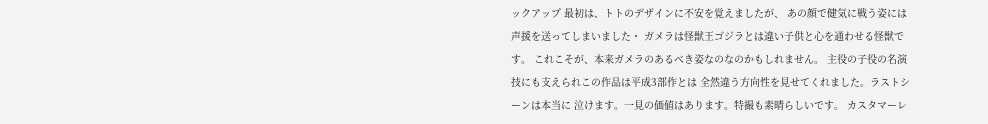ックアップ 最初は、トトのデザインに不安を覚えましたが、 あの顔で健気に戦う姿には声援を送ってしまいました・ ガメラは怪獣王ゴジラとは違い子供と心を通わせる怪獣です。 これこそが、本来ガメラのあるべき姿なのなのかもしれません。 主役の子役の名演技にも支えられこの作品は平成3部作とは 全然違う方向性を見せてくれました。ラストシーンは本当に 泣けます。一見の価値はあります。特撮も素晴らしいです。 カスタマーレ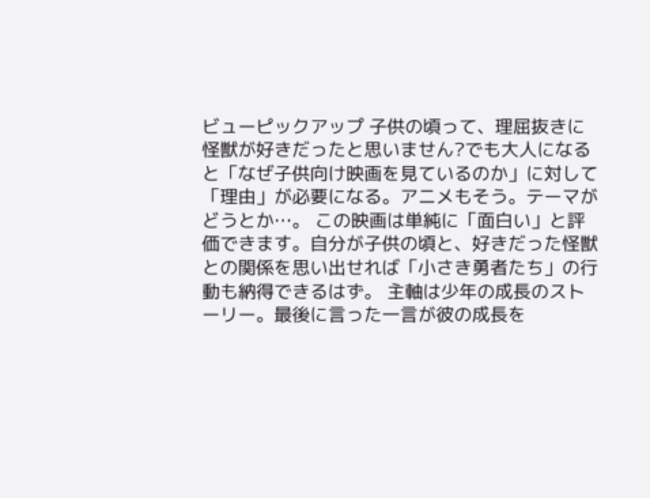ビューピックアップ 子供の頃って、理屈抜きに怪獣が好きだったと思いません?でも大人になると「なぜ子供向け映画を見ているのか」に対して「理由」が必要になる。アニメもそう。テーマがどうとか…。 この映画は単純に「面白い」と評価できます。自分が子供の頃と、好きだった怪獣との関係を思い出せれば「小さき勇者たち」の行動も納得できるはず。 主軸は少年の成長のストーリー。最後に言った一言が彼の成長を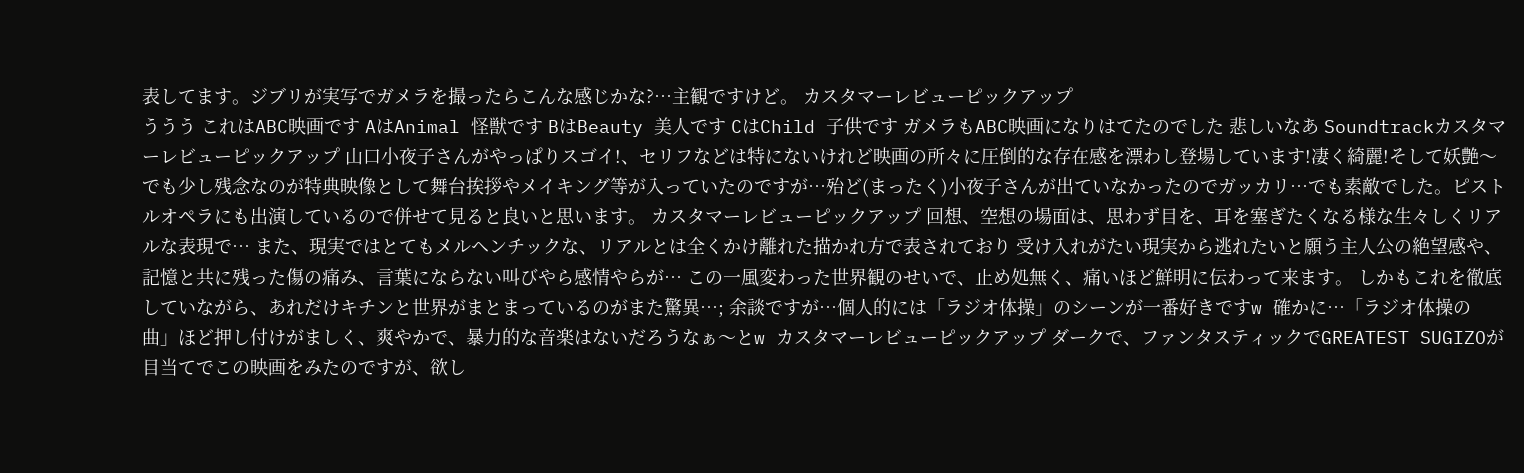表してます。ジブリが実写でガメラを撮ったらこんな感じかな?…主観ですけど。 カスタマーレビューピックアップ
ううう これはABC映画です AはAnimal 怪獣です BはBeauty 美人です CはChild 子供です ガメラもABC映画になりはてたのでした 悲しいなあ Soundtrackカスタマーレビューピックアップ 山口小夜子さんがやっぱりスゴイ!、セリフなどは特にないけれど映画の所々に圧倒的な存在感を漂わし登場しています!凄く綺麗!そして妖艶〜でも少し残念なのが特典映像として舞台挨拶やメイキング等が入っていたのですが…殆ど(まったく)小夜子さんが出ていなかったのでガッカリ…でも素敵でした。ピストルオペラにも出演しているので併せて見ると良いと思います。 カスタマーレビューピックアップ 回想、空想の場面は、思わず目を、耳を塞ぎたくなる様な生々しくリアルな表現で… また、現実ではとてもメルヘンチックな、リアルとは全くかけ離れた描かれ方で表されており 受け入れがたい現実から逃れたいと願う主人公の絶望感や、 記憶と共に残った傷の痛み、言葉にならない叫びやら感情やらが… この一風変わった世界観のせいで、止め処無く、痛いほど鮮明に伝わって来ます。 しかもこれを徹底していながら、あれだけキチンと世界がまとまっているのがまた驚異…; 余談ですが…個人的には「ラジオ体操」のシーンが一番好きですw 確かに…「ラジオ体操の曲」ほど押し付けがましく、爽やかで、暴力的な音楽はないだろうなぁ〜とw カスタマーレビューピックアップ ダークで、ファンタスティックでGREATEST SUGIZOが目当てでこの映画をみたのですが、欲し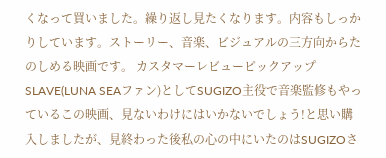くなって買いました。繰り返し見たくなります。内容もしっかりしています。ストーリー、音楽、ビジュアルの三方向からたのしめる映画です。 カスタマーレビューピックアップ SLAVE(LUNA SEAファン)としてSUGIZO主役で音楽監修もやっているこの映画、見ないわけにはいかないでしょう!と思い購入しましたが、見終わった後私の心の中にいたのはSUGIZOさ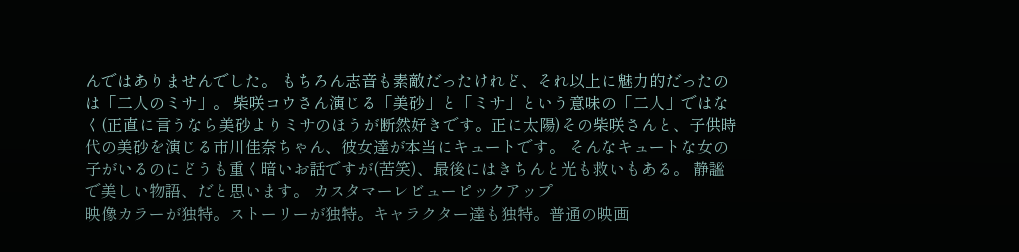んではありませんでした。 もちろん志音も素敵だったけれど、それ以上に魅力的だったのは「二人のミサ」。 柴咲コウさん演じる「美砂」と「ミサ」という意味の「二人」ではなく(正直に言うなら美砂よりミサのほうが断然好きです。正に太陽)その柴咲さんと、子供時代の美砂を演じる市川佳奈ちゃん、彼女達が本当にキュートです。 そんなキュートな女の子がいるのにどうも重く暗いお話ですが(苦笑)、最後にはきちんと光も救いもある。 静謐で美しい物語、だと思います。 カスタマーレビューピックアップ
映像カラーが独特。ストーリーが独特。キャラクター達も独特。普通の映画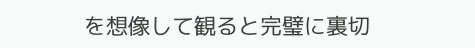を想像して観ると完璧に裏切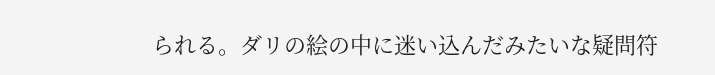られる。ダリの絵の中に迷い込んだみたいな疑問符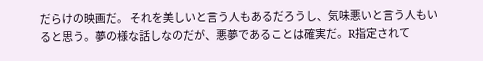だらけの映画だ。 それを美しいと言う人もあるだろうし、気味悪いと言う人もいると思う。夢の様な話しなのだが、悪夢であることは確実だ。R指定されて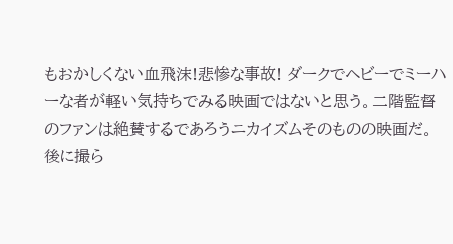もおかしくない血飛沫!悲惨な事故! ダークでヘビーでミーハーな者が軽い気持ちでみる映画ではないと思う。二階監督のファンは絶賛するであろうニカイズムそのものの映画だ。後に撮ら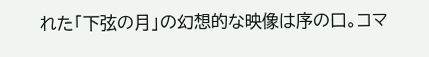れた「下弦の月」の幻想的な映像は序の口。コマ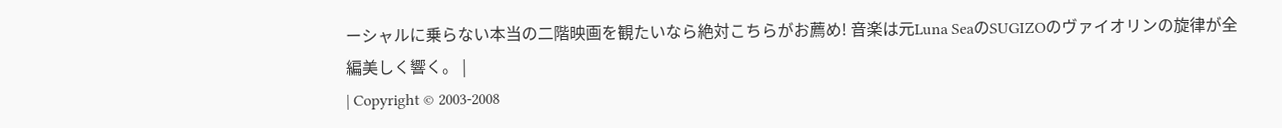ーシャルに乗らない本当の二階映画を観たいなら絶対こちらがお薦め! 音楽は元Luna SeaのSUGIZOのヴァイオリンの旋律が全編美しく響く。 |
| Copyright © 2003-2008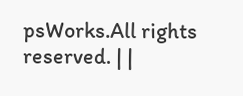psWorks.All rights reserved. | |